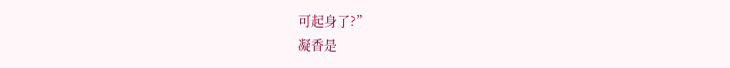可起身了?”
凝香是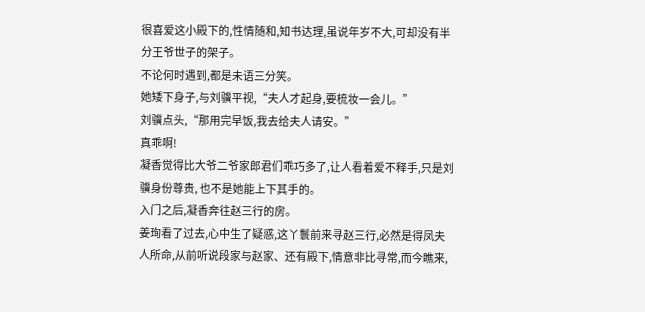很喜爱这小殿下的,性情随和,知书达理,虽说年岁不大,可却没有半分王爷世子的架子。
不论何时遇到,都是未语三分笑。
她矮下身子,与刘骥平视,“夫人才起身,要梳妆一会儿。”
刘骥点头,“那用完早饭,我去给夫人请安。”
真乖啊!
凝香觉得比大爷二爷家郎君们乖巧多了,让人看着爱不释手,只是刘骥身份尊贵, 也不是她能上下其手的。
入门之后,凝香奔往赵三行的房。
姜珣看了过去,心中生了疑惑,这丫鬟前来寻赵三行,必然是得凤夫人所命,从前听说段家与赵家、还有殿下,情意非比寻常,而今瞧来,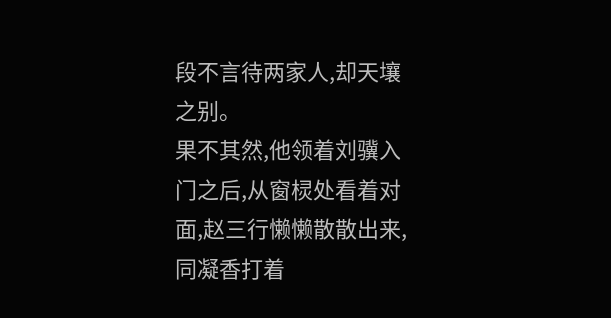段不言待两家人,却天壤之别。
果不其然,他领着刘骥入门之后,从窗棂处看着对面,赵三行懒懒散散出来,同凝香打着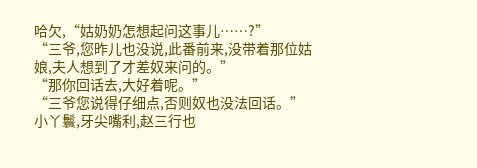哈欠,“姑奶奶怎想起问这事儿……?”
“三爷,您昨儿也没说,此番前来,没带着那位姑娘,夫人想到了才差奴来问的。”
“那你回话去,大好着呢。”
“三爷您说得仔细点,否则奴也没法回话。”
小丫鬟,牙尖嘴利,赵三行也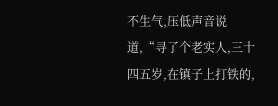不生气,压低声音说道,“寻了个老实人,三十四五岁,在镇子上打铁的,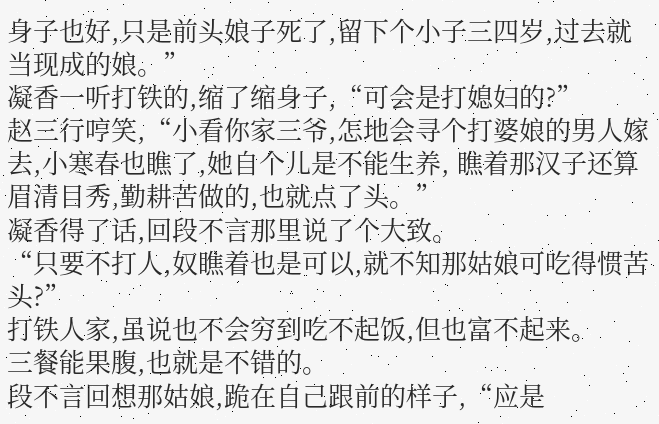身子也好,只是前头娘子死了,留下个小子三四岁,过去就当现成的娘。”
凝香一听打铁的,缩了缩身子,“可会是打媳妇的?”
赵三行哼笑,“小看你家三爷,怎地会寻个打婆娘的男人嫁去,小寒春也瞧了,她自个儿是不能生养, 瞧着那汉子还算眉清目秀,勤耕苦做的,也就点了头。”
凝香得了话,回段不言那里说了个大致。
“只要不打人,奴瞧着也是可以,就不知那姑娘可吃得惯苦头?”
打铁人家,虽说也不会穷到吃不起饭,但也富不起来。
三餐能果腹,也就是不错的。
段不言回想那姑娘,跪在自己跟前的样子,“应是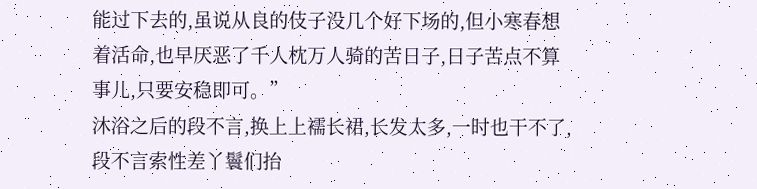能过下去的,虽说从良的伎子没几个好下场的,但小寒春想着活命,也早厌恶了千人枕万人骑的苦日子,日子苦点不算事儿,只要安稳即可。”
沐浴之后的段不言,换上上襦长裙,长发太多,一时也干不了,段不言索性差丫鬟们抬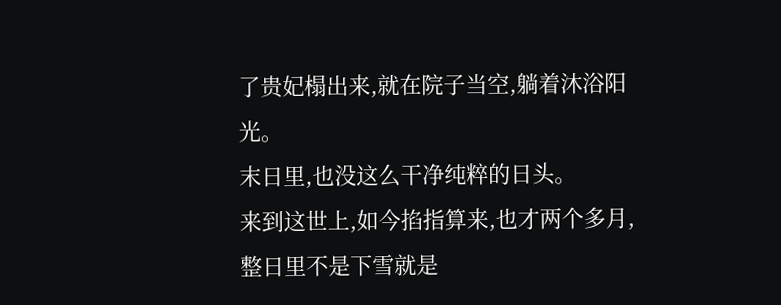了贵妃榻出来,就在院子当空,躺着沐浴阳光。
末日里,也没这么干净纯粹的日头。
来到这世上,如今掐指算来,也才两个多月,整日里不是下雪就是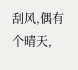刮风,偶有个晴天,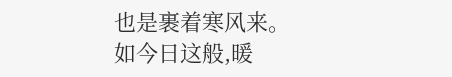也是裹着寒风来。
如今日这般,暖